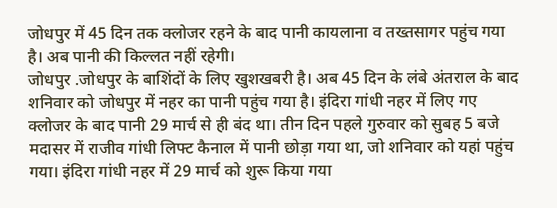जोधपुर में 45 दिन तक क्लोजर रहने के बाद पानी कायलाना व तख्तसागर पहुंच गया है। अब पानी की किल्लत नहीं रहेगी।
जोधपुर .जोधपुर के बाशिंदों के लिए खुशखबरी है। अब 45 दिन के लंबे अंतराल के बाद शनिवार को जोधपुर में नहर का पानी पहुंच गया है। इंदिरा गांधी नहर में लिए गए क्लोजर के बाद पानी 29 मार्च से ही बंद था। तीन दिन पहले गुरुवार को सुबह 5 बजे मदासर में राजीव गांधी लिफ्ट कैनाल में पानी छोड़ा गया था, जो शनिवार को यहां पहुंच गया। इंदिरा गांधी नहर में 29 मार्च को शुरू किया गया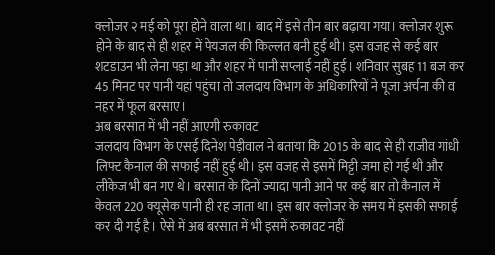क्लोजर २ मई को पूरा होने वाला था। बाद में इसे तीन बार बढ़ाया गया। क्लोजर शुरू होने के बाद से ही शहर में पेयजल की किल्लत बनी हुई थी। इस वजह से कई बार शटडाउन भी लेना पड़ा था और शहर में पानी सप्लाई नहीं हुई। शनिवार सुबह 11 बज कर 45 मिनट पर पानी यहां पहुंचा तो जलदाय विभाग के अधिकारियों ने पूजा अर्चना की व नहर में फूल बरसाए।
अब बरसात में भी नहीं आएगी रुकावट
जलदाय विभाग के एसई दिनेश पेड़ीवाल ने बताया कि 2015 के बाद से ही राजीव गांधी लिफ्ट कैनाल की सफाई नहीं हुई थी। इस वजह से इसमें मिट्टी जमा हो गई थी और लीकेज भी बन गए थे। बरसात के दिनों ज्यादा पानी आने पर कई बार तो कैनाल में केवल 220 क्यूसेक पानी ही रह जाता था। इस बार क्लोजर के समय में इसकी सफाई कर दी गई है। ऐसे में अब बरसात में भी इसमें रुकावट नहीं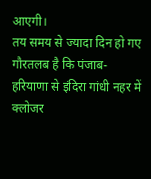आएगी।
तय समय से ज्यादा दिन हो गए
गौरतलब है कि पंजाब-हरियाणा से इंदिरा गांधी नहर में क्लोजर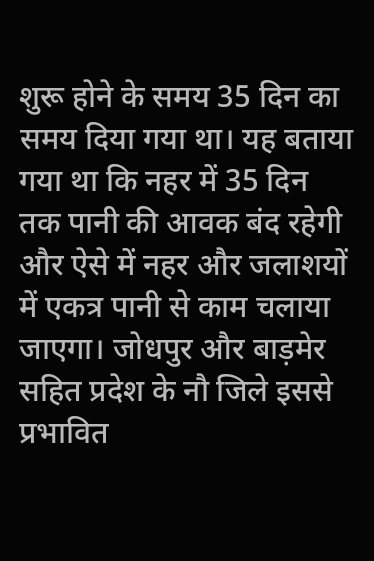शुरू होने के समय 35 दिन का समय दिया गया था। यह बताया गया था कि नहर में 35 दिन तक पानी की आवक बंद रहेगी और ऐसे में नहर और जलाशयों में एकत्र पानी से काम चलाया जाएगा। जोधपुर और बाड़मेर सहित प्रदेश के नौ जिले इससे प्रभावित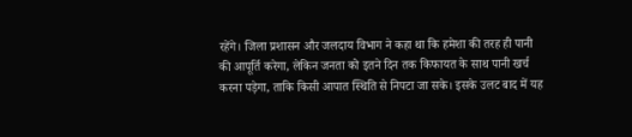रहेंगे। जिला प्रशासन और जलदाय विभाग ने कहा था कि हमेशा की तरह ही पानी की आपूर्ति करेगा, लेकिन जनता को इतने दिन तक किफायत के साथ पानी खर्च करना पड़ेगा, ताकि किसी आपात स्थिति से निपटा जा सके। इसके उलट बाद में यह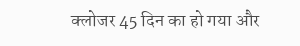क्लोजर 45 दिन का हो गया और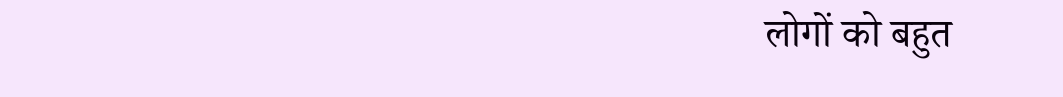लोगों को बहुत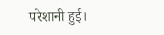परेशानी हुई।